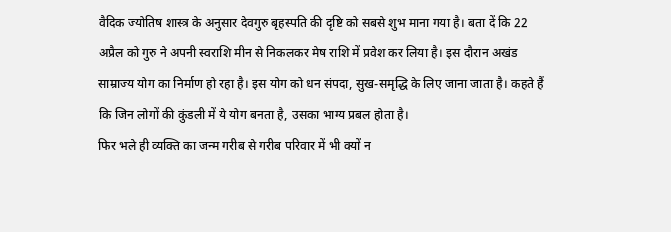वैदिक ज्योतिष शास्त्र के अनुसार देवगुरु बृहस्पति की दृष्टि को सबसे शुभ माना गया है। बता दें कि 22 अप्रैल को गुरु ने अपनी स्वराशि मीन से निकलकर मेष राशि में प्रवेश कर लिया है। इस दौरान अखंड साम्राज्य योग का निर्माण हो रहा है। इस योग को धन संपदा, सुख-समृद्धि के लिए जाना जाता है। कहते हैं कि जिन लोगों की कुंडली में ये योग बनता है, उसका भाग्य प्रबल होता है।
फिर भले ही व्यक्ति का जन्म गरीब से गरीब परिवार में भी क्यों न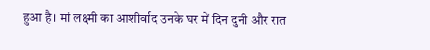हुआ है। मां लक्ष्मी का आशीर्वाद उनके घर में दिन दुनी और रात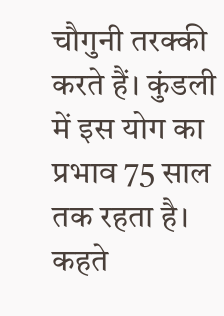चौगुनी तरक्की करते हैं। कुंडली में इस योग का प्रभाव 75 साल तक रहता है। कहते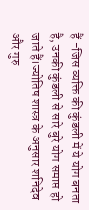हैं -जिस व्यक्ति की कुंडली में ये योग बनता है, उनकी कुंडली से सारे बुरे योग समाप्त हो जाते हैं।ज्योतिष शास्त्र के अनुसार शनिदेव और गुरु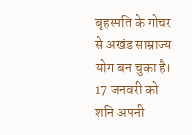बृहस्पति के गोचर से अखंड साम्राज्य योग बन चुका है। 17 जनवरी को शनि अपनी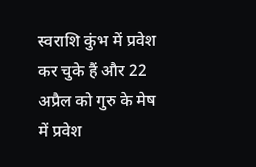स्वराशि कुंभ में प्रवेश कर चुके हैं और 22 अप्रैल को गुरु के मेष में प्रवेश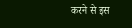करने से इस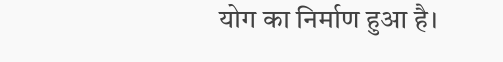योग का निर्माण हुआ है।